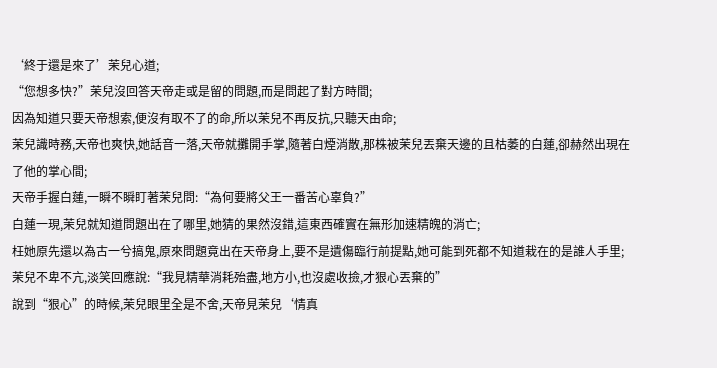‘終于還是來了’茉兒心道;
“您想多快?”茉兒沒回答天帝走或是留的問題,而是問起了對方時間;
因為知道只要天帝想索,便沒有取不了的命,所以茉兒不再反抗,只聽天由命;
茉兒識時務,天帝也爽快,她話音一落,天帝就攤開手掌,隨著白煙消散,那株被茉兒丟棄天邊的且枯萎的白蓮,卻赫然出現在了他的掌心間;
天帝手握白蓮,一瞬不瞬盯著茉兒問:“為何要將父王一番苦心辜負?”
白蓮一現,茉兒就知道問題出在了哪里,她猜的果然沒錯,這東西確實在無形加速精魄的消亡;
枉她原先還以為古一兮搞鬼,原來問題竟出在天帝身上,要不是遺傷臨行前提點,她可能到死都不知道栽在的是誰人手里;
茉兒不卑不亢,淡笑回應說:“我見精華消耗殆盡,地方小,也沒處收撿,才狠心丟棄的”
說到“狠心”的時候,茉兒眼里全是不舍,天帝見茉兒‘情真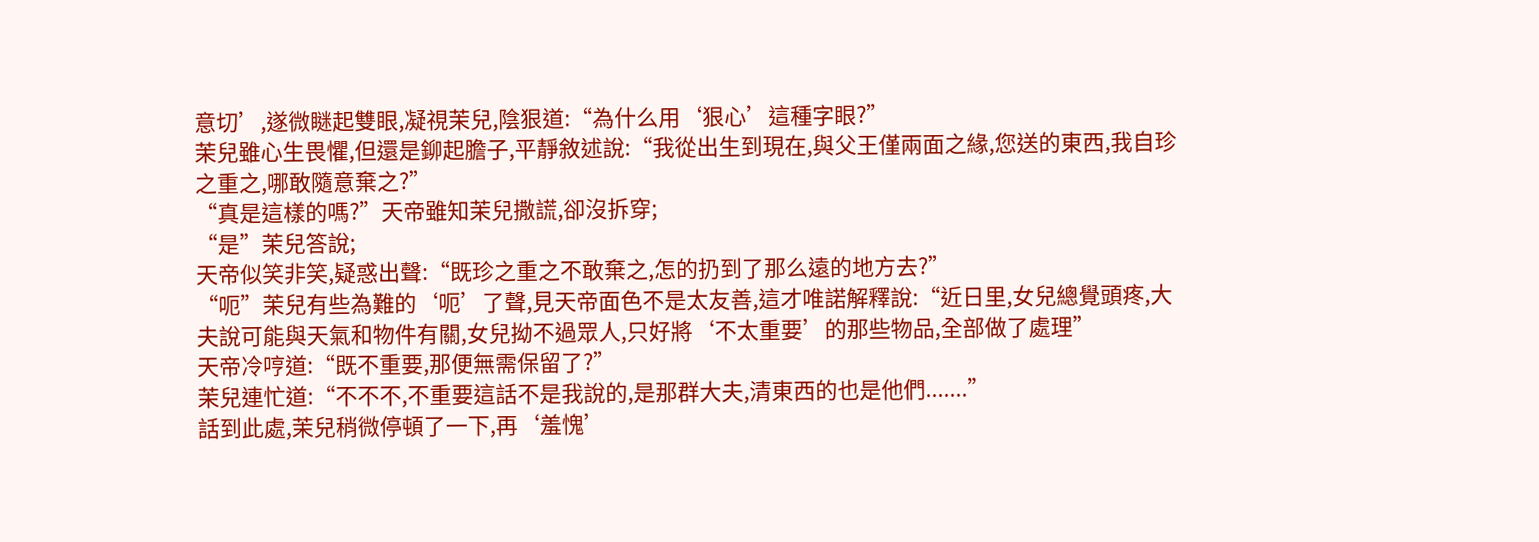意切’,遂微瞇起雙眼,凝視茉兒,陰狠道:“為什么用‘狠心’這種字眼?”
茉兒雖心生畏懼,但還是鉚起膽子,平靜敘述說:“我從出生到現在,與父王僅兩面之緣,您送的東西,我自珍之重之,哪敢隨意棄之?”
“真是這樣的嗎?”天帝雖知茉兒撒謊,卻沒拆穿;
“是”茉兒答說;
天帝似笑非笑,疑惑出聲:“既珍之重之不敢棄之,怎的扔到了那么遠的地方去?”
“呃”茉兒有些為難的‘呃’了聲,見天帝面色不是太友善,這才唯諾解釋說:“近日里,女兒總覺頭疼,大夫說可能與天氣和物件有關,女兒拗不過眾人,只好將‘不太重要’的那些物品,全部做了處理”
天帝冷哼道:“既不重要,那便無需保留了?”
茉兒連忙道:“不不不,不重要這話不是我說的,是那群大夫,清東西的也是他們.......”
話到此處,茉兒稍微停頓了一下,再‘羞愧’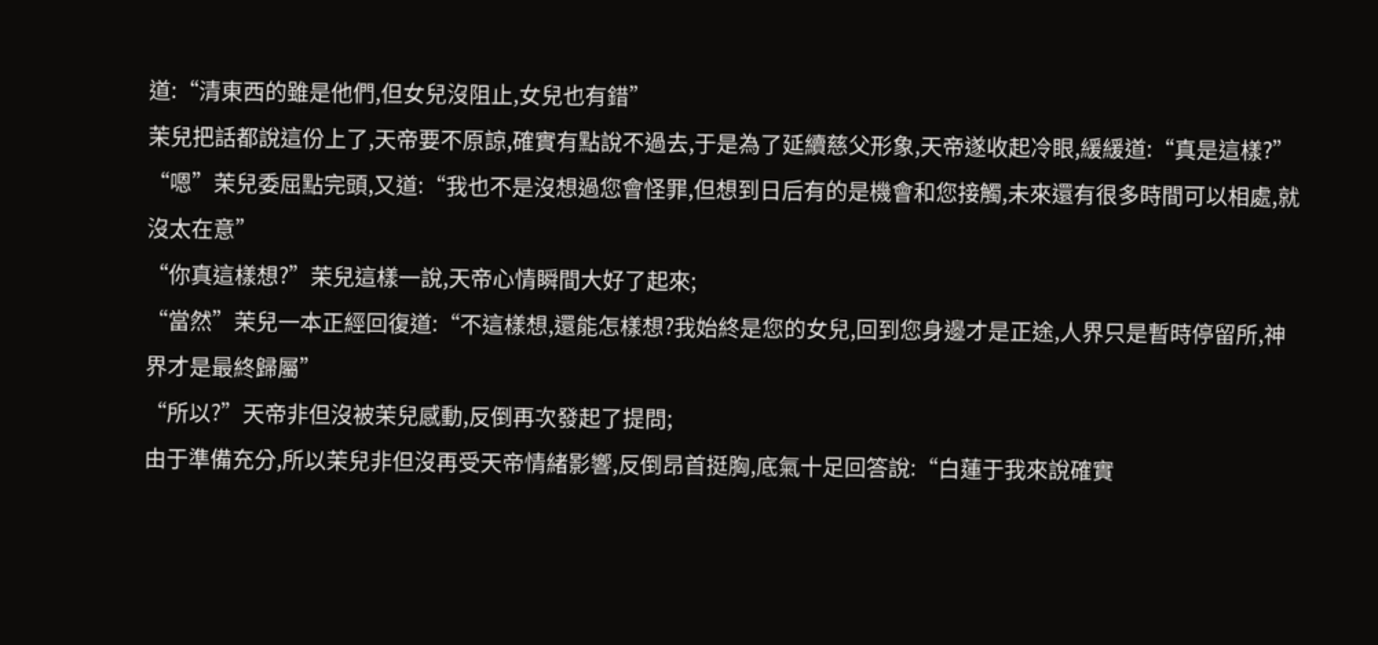道:“清東西的雖是他們,但女兒沒阻止,女兒也有錯”
茉兒把話都說這份上了,天帝要不原諒,確實有點說不過去,于是為了延續慈父形象,天帝遂收起冷眼,緩緩道:“真是這樣?”
“嗯”茉兒委屈點完頭,又道:“我也不是沒想過您會怪罪,但想到日后有的是機會和您接觸,未來還有很多時間可以相處,就沒太在意”
“你真這樣想?”茉兒這樣一說,天帝心情瞬間大好了起來;
“當然”茉兒一本正經回復道:“不這樣想,還能怎樣想?我始終是您的女兒,回到您身邊才是正途,人界只是暫時停留所,神界才是最終歸屬”
“所以?”天帝非但沒被茉兒感動,反倒再次發起了提問;
由于準備充分,所以茉兒非但沒再受天帝情緒影響,反倒昂首挺胸,底氣十足回答說:“白蓮于我來說確實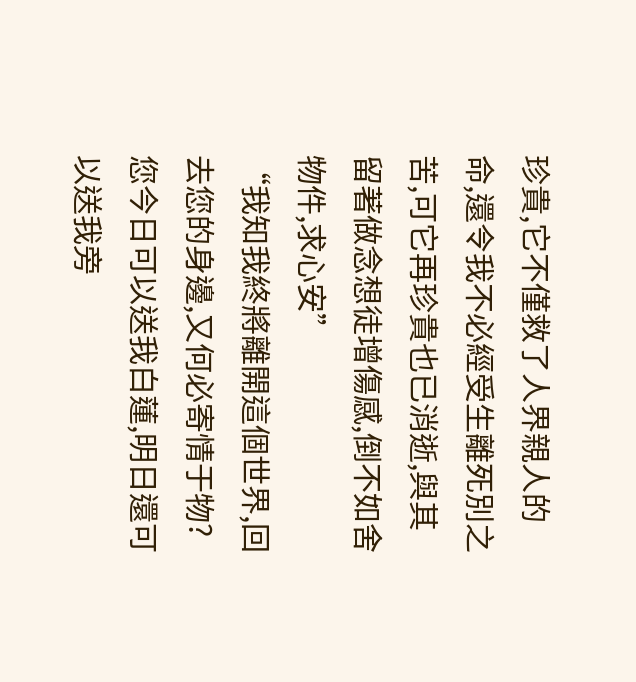珍貴,它不僅救了人界親人的命,還令我不必經受生離死別之苦,可它再珍貴也已消逝,與其留著做念想徒增傷感,倒不如舍物件,求心安”
“我知我終將離開這個世界,回去您的身邊,又何必寄情于物?您今日可以送我白蓮,明日還可以送我旁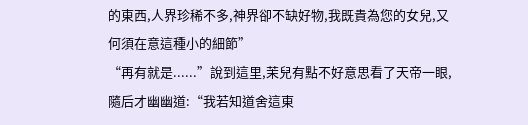的東西,人界珍稀不多,神界卻不缺好物,我既貴為您的女兒,又何須在意這種小的細節”
“再有就是......”說到這里,茉兒有點不好意思看了天帝一眼,隨后才幽幽道:“我若知道舍這東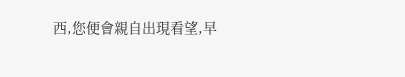西,您便會親自出現看望,早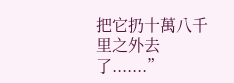把它扔十萬八千里之外去了.......”